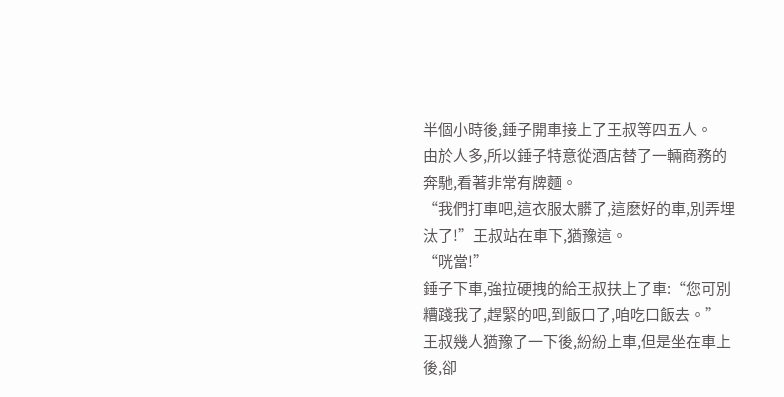半個小時後,錘子開車接上了王叔等四五人。
由於人多,所以錘子特意從酒店替了一輛商務的奔馳,看著非常有牌麵。
“我們打車吧,這衣服太髒了,這麽好的車,別弄埋汰了!”王叔站在車下,猶豫這。
“咣當!”
錘子下車,強拉硬拽的給王叔扶上了車:“您可別糟踐我了,趕緊的吧,到飯口了,咱吃口飯去。”
王叔幾人猶豫了一下後,紛紛上車,但是坐在車上後,卻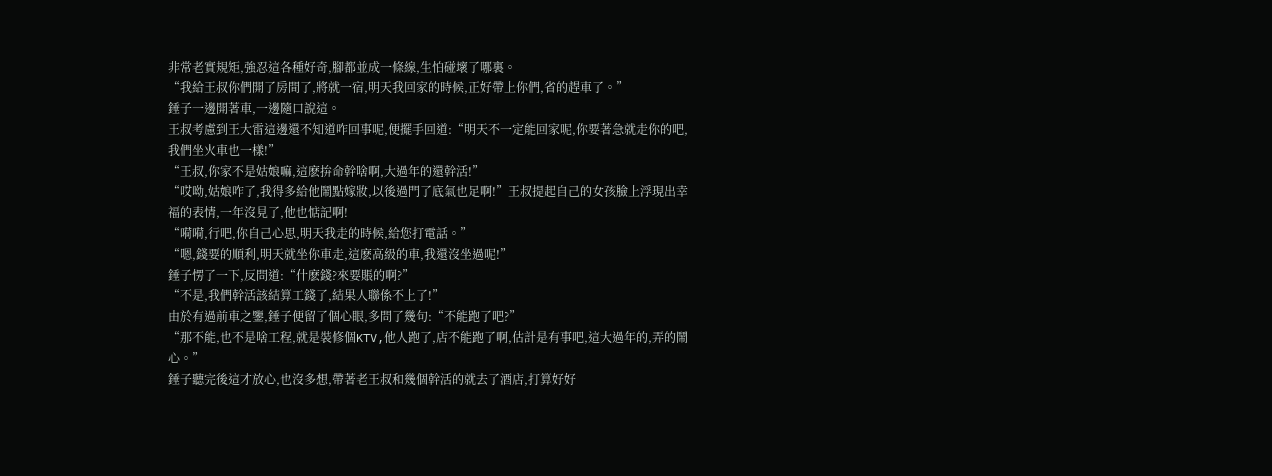非常老實規矩,強忍這各種好奇,腳都並成一條線,生怕碰壞了哪裏。
“我給王叔你們開了房間了,將就一宿,明天我回家的時候,正好帶上你們,省的趕車了。”
錘子一邊開著車,一邊隨口說這。
王叔考慮到王大雷這邊還不知道咋回事呢,便擺手回道:“明天不一定能回家呢,你要著急就走你的吧,我們坐火車也一樣!”
“王叔,你家不是姑娘嘛,這麽拚命幹啥啊,大過年的還幹活!”
“哎呦,姑娘咋了,我得多給他鬧點嫁妝,以後過門了底氣也足啊!”王叔提起自己的女孩臉上浮現出幸福的表情,一年沒見了,他也惦記啊!
“嗬嗬,行吧,你自己心思,明天我走的時候,給您打電話。”
“嗯,錢要的順利,明天就坐你車走,這麽高級的車,我還沒坐過呢!”
錘子愣了一下,反問道:“什麽錢?來要賬的啊?”
“不是,我們幹活該結算工錢了,結果人聯係不上了!”
由於有過前車之鑒,錘子便留了個心眼,多問了幾句:“不能跑了吧?”
“那不能,也不是啥工程,就是裝修個KTV,他人跑了,店不能跑了啊,估計是有事吧,這大過年的,弄的鬧心。”
錘子聽完後這才放心,也沒多想,帶著老王叔和幾個幹活的就去了酒店,打算好好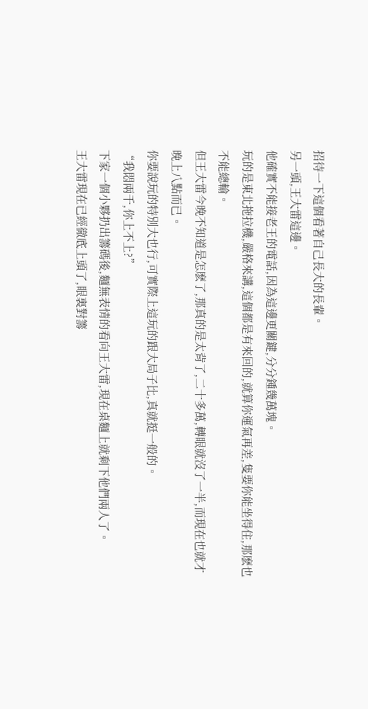招待一下這個看著自己長大的長輩。
另一頭,王大雷這邊。
他確實不能接老王的電話,因為這邊更關鍵,分分鍾幾萬塊。
玩的是東北拖拉機,嚴格來講,這個都是有來回的,就算你運氣再差,隻要你能坐得住,那麽也不能總輸。
但王大雷今晚不知道是怎麽了,那真的是太背了,二十多萬,轉眼就沒了一半,而現在也就才晚上八點而已。
你要說玩的特別大也行,可實際上這玩的跟大局子比,真就挺一般的。
“我悶兩千,你上不上?”
下家一個小夥扔出籌碼後,麵無表情的看向王大雷,現在桌麵上就剩下他們兩人了。
王大雷現在已經徹底上頭了,眼裏對籌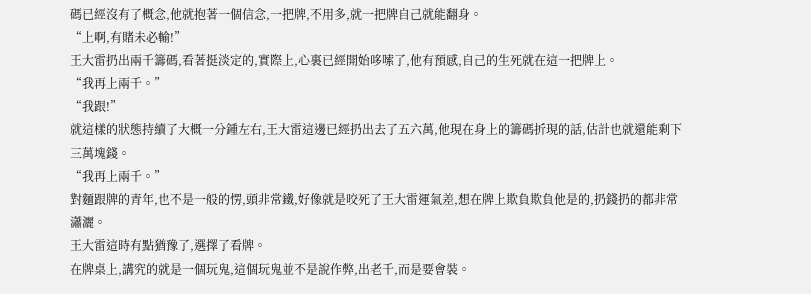碼已經沒有了概念,他就抱著一個信念,一把牌,不用多,就一把牌自己就能翻身。
“上啊,有賭未必輸!”
王大雷扔出兩千籌碼,看著挺淡定的,實際上,心裏已經開始哆嗦了,他有預感,自己的生死就在這一把牌上。
“我再上兩千。”
“我跟!”
就這樣的狀態持續了大概一分鍾左右,王大雷這邊已經扔出去了五六萬,他現在身上的籌碼折現的話,估計也就還能剩下三萬塊錢。
“我再上兩千。”
對麵跟牌的青年,也不是一般的愣,頭非常鐵,好像就是咬死了王大雷運氣差,想在牌上欺負欺負他是的,扔錢扔的都非常瀟灑。
王大雷這時有點猶豫了,選擇了看牌。
在牌桌上,講究的就是一個玩鬼,這個玩鬼並不是說作弊,出老千,而是要會裝。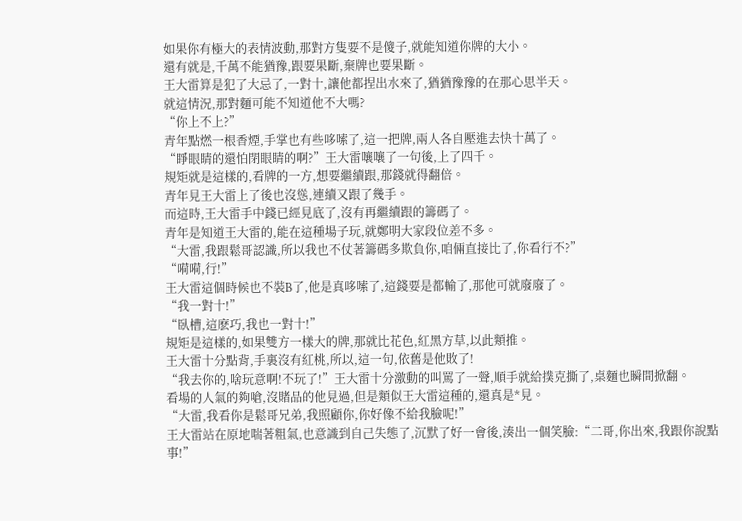如果你有極大的表情波動,那對方隻要不是傻子,就能知道你牌的大小。
還有就是,千萬不能猶豫,跟要果斷,棄牌也要果斷。
王大雷算是犯了大忌了,一對十,讓他都捏出水來了,猶猶豫豫的在那心思半天。
就這情況,那對麵可能不知道他不大嗎?
“你上不上?”
青年點燃一根香煙,手掌也有些哆嗦了,這一把牌,兩人各自壓進去快十萬了。
“睜眼睛的還怕閉眼睛的啊?”王大雷嚷嚷了一句後,上了四千。
規矩就是這樣的,看牌的一方,想要繼續跟,那錢就得翻倍。
青年見王大雷上了後也沒慫,連續又跟了幾手。
而這時,王大雷手中錢已經見底了,沒有再繼續跟的籌碼了。
青年是知道王大雷的,能在這種場子玩,就鄭明大家段位差不多。
“大雷,我跟鬆哥認識,所以我也不仗著籌碼多欺負你,咱倆直接比了,你看行不?”
“嗬嗬,行!”
王大雷這個時候也不裝B了,他是真哆嗦了,這錢要是都輸了,那他可就廢廢了。
“我一對十!”
“臥槽,這麽巧,我也一對十!”
規矩是這樣的,如果雙方一樣大的牌,那就比花色,紅黑方草,以此類推。
王大雷十分點背,手裏沒有紅桃,所以,這一句,依舊是他敗了!
“我去你的,啥玩意啊!不玩了!”王大雷十分激動的叫罵了一聲,順手就給撲克撕了,桌麵也瞬間掀翻。
看場的人氣的夠嗆,沒賭品的他見過,但是類似王大雷這種的,還真是*見。
“大雷,我看你是鬆哥兄弟,我照顧你,你好像不給我臉呢!”
王大雷站在原地喘著粗氣,也意識到自己失態了,沉默了好一會後,湊出一個笑臉:“二哥,你出來,我跟你說點事!”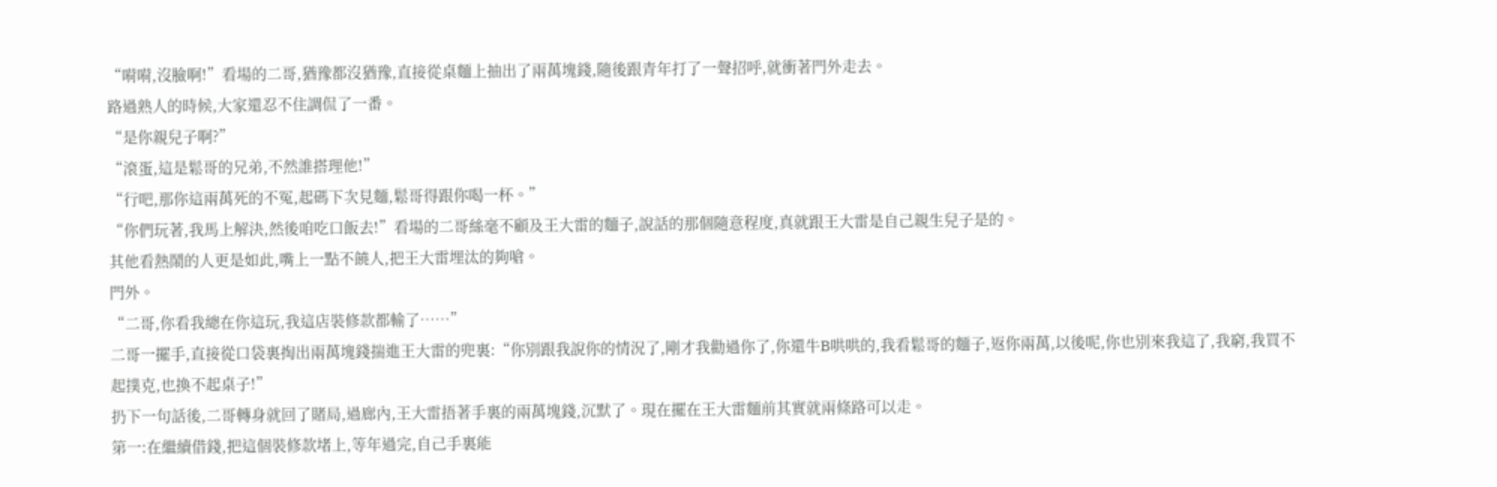“嗬嗬,沒臉啊!”看場的二哥,猶豫都沒猶豫,直接從桌麵上抽出了兩萬塊錢,隨後跟青年打了一聲招呼,就衝著門外走去。
路過熟人的時候,大家還忍不住調侃了一番。
“是你親兒子啊?”
“滾蛋,這是鬆哥的兄弟,不然誰搭理他!”
“行吧,那你這兩萬死的不冤,起碼下次見麵,鬆哥得跟你喝一杯。”
“你們玩著,我馬上解決,然後咱吃口飯去!”看場的二哥絲毫不顧及王大雷的麵子,說話的那個隨意程度,真就跟王大雷是自己親生兒子是的。
其他看熱鬧的人更是如此,嘴上一點不饒人,把王大雷埋汰的夠嗆。
門外。
“二哥,你看我總在你這玩,我這店裝修款都輸了……”
二哥一擺手,直接從口袋裏掏出兩萬塊錢揣進王大雷的兜裏:“你別跟我說你的情況了,剛才我勸過你了,你還牛B哄哄的,我看鬆哥的麵子,返你兩萬,以後呢,你也別來我這了,我窮,我買不起撲克,也換不起桌子!”
扔下一句話後,二哥轉身就回了賭局,過廊內,王大雷捂著手裏的兩萬塊錢,沉默了。現在擺在王大雷麵前其實就兩條路可以走。
第一:在繼續借錢,把這個裝修款堵上,等年過完,自己手裏能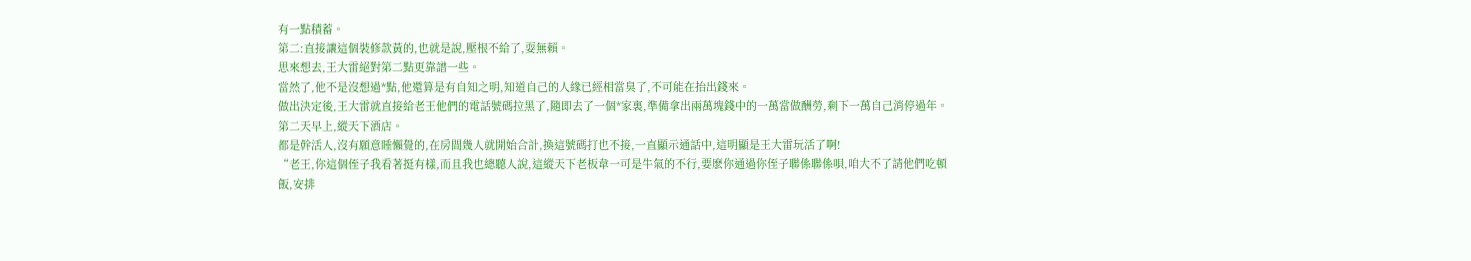有一點積蓄。
第二:直接讓這個裝修款黃的,也就是說,壓根不給了,耍無賴。
思來想去,王大雷絕對第二點更靠譜一些。
當然了,他不是沒想過*點,他還算是有自知之明,知道自己的人緣已經相當臭了,不可能在抬出錢來。
做出決定後,王大雷就直接給老王他們的電話號碼拉黑了,隨即去了一個*家裏,準備拿出兩萬塊錢中的一萬當做酬勞,剩下一萬自己消停過年。
第二天早上,縱天下酒店。
都是幹活人,沒有願意睡懶覺的,在房間幾人就開始合計,換這號碼打也不接,一直顯示通話中,這明顯是王大雷玩活了啊!
“老王,你這個侄子我看著挺有樣,而且我也總聽人說,這縱天下老板韋一可是牛氣的不行,要麽你通過你侄子聯係聯係唄,咱大不了請他們吃頓飯,安排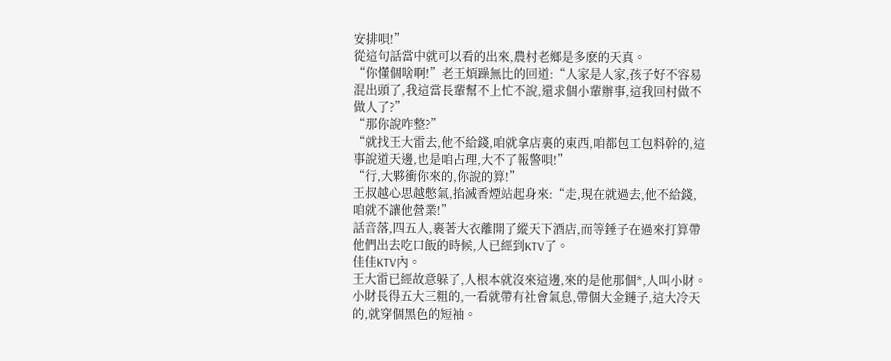安排唄!”
從這句話當中就可以看的出來,農村老鄉是多麽的天真。
“你懂個啥啊!”老王煩躁無比的回道:“人家是人家,孩子好不容易混出頭了,我這當長輩幫不上忙不說,還求個小輩辦事,這我回村做不做人了?”
“那你說咋整?”
“就找王大雷去,他不給錢,咱就拿店裏的東西,咱都包工包料幹的,這事說道天邊,也是咱占理,大不了報警唄!”
“行,大夥衝你來的,你說的算!”
王叔越心思越憋氣,掐滅香煙站起身來:“走,現在就過去,他不給錢,咱就不讓他營業!”
話音落,四五人,裹著大衣離開了縱天下酒店,而等錘子在過來打算帶他們出去吃口飯的時候,人已經到KTV了。
佳佳KTV內。
王大雷已經故意躲了,人根本就沒來這邊,來的是他那個*,人叫小財。
小財長得五大三粗的,一看就帶有社會氣息,帶個大金鏈子,這大冷天的,就穿個黑色的短袖。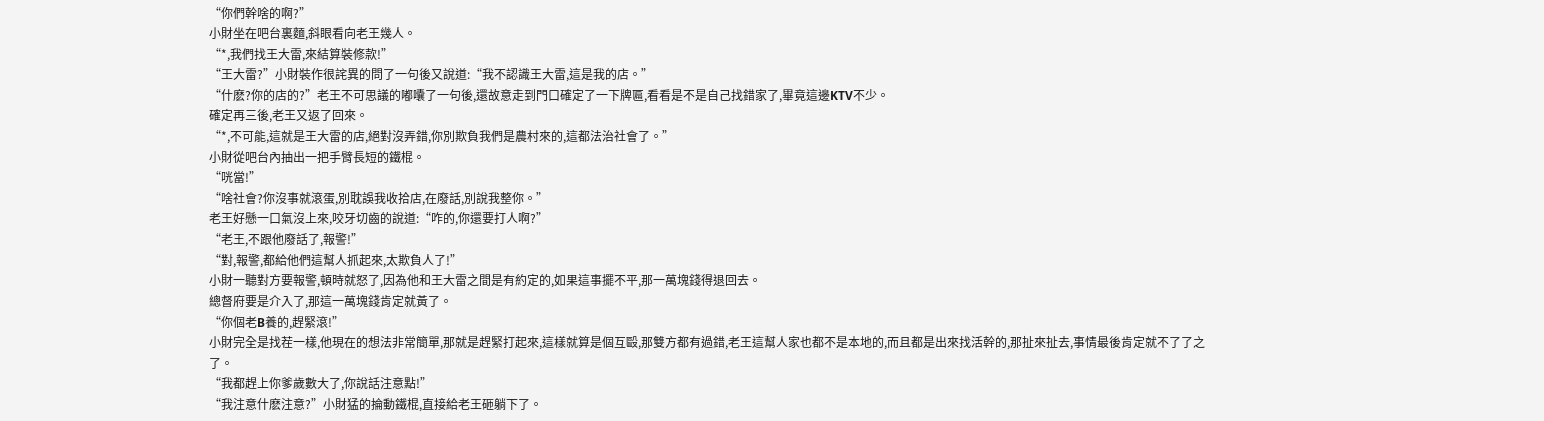“你們幹啥的啊?”
小財坐在吧台裏麵,斜眼看向老王幾人。
“*,我們找王大雷,來結算裝修款!”
“王大雷?”小財裝作很詫異的問了一句後又說道:“我不認識王大雷,這是我的店。”
“什麽?你的店的?”老王不可思議的嘟囔了一句後,還故意走到門口確定了一下牌匾,看看是不是自己找錯家了,畢竟這邊KTV不少。
確定再三後,老王又返了回來。
“*,不可能,這就是王大雷的店,絕對沒弄錯,你別欺負我們是農村來的,這都法治社會了。”
小財從吧台內抽出一把手臂長短的鐵棍。
“咣當!”
“啥社會?你沒事就滾蛋,別耽誤我收拾店,在廢話,別說我整你。”
老王好懸一口氣沒上來,咬牙切齒的說道:“咋的,你還要打人啊?”
“老王,不跟他廢話了,報警!”
“對,報警,都給他們這幫人抓起來,太欺負人了!”
小財一聽對方要報警,頓時就怒了,因為他和王大雷之間是有約定的,如果這事擺不平,那一萬塊錢得退回去。
總督府要是介入了,那這一萬塊錢肯定就黃了。
“你個老B養的,趕緊滾!”
小財完全是找茬一樣,他現在的想法非常簡單,那就是趕緊打起來,這樣就算是個互毆,那雙方都有過錯,老王這幫人家也都不是本地的,而且都是出來找活幹的,那扯來扯去,事情最後肯定就不了了之了。
“我都趕上你爹歲數大了,你說話注意點!”
“我注意什麽注意?”小財猛的掄動鐵棍,直接給老王砸躺下了。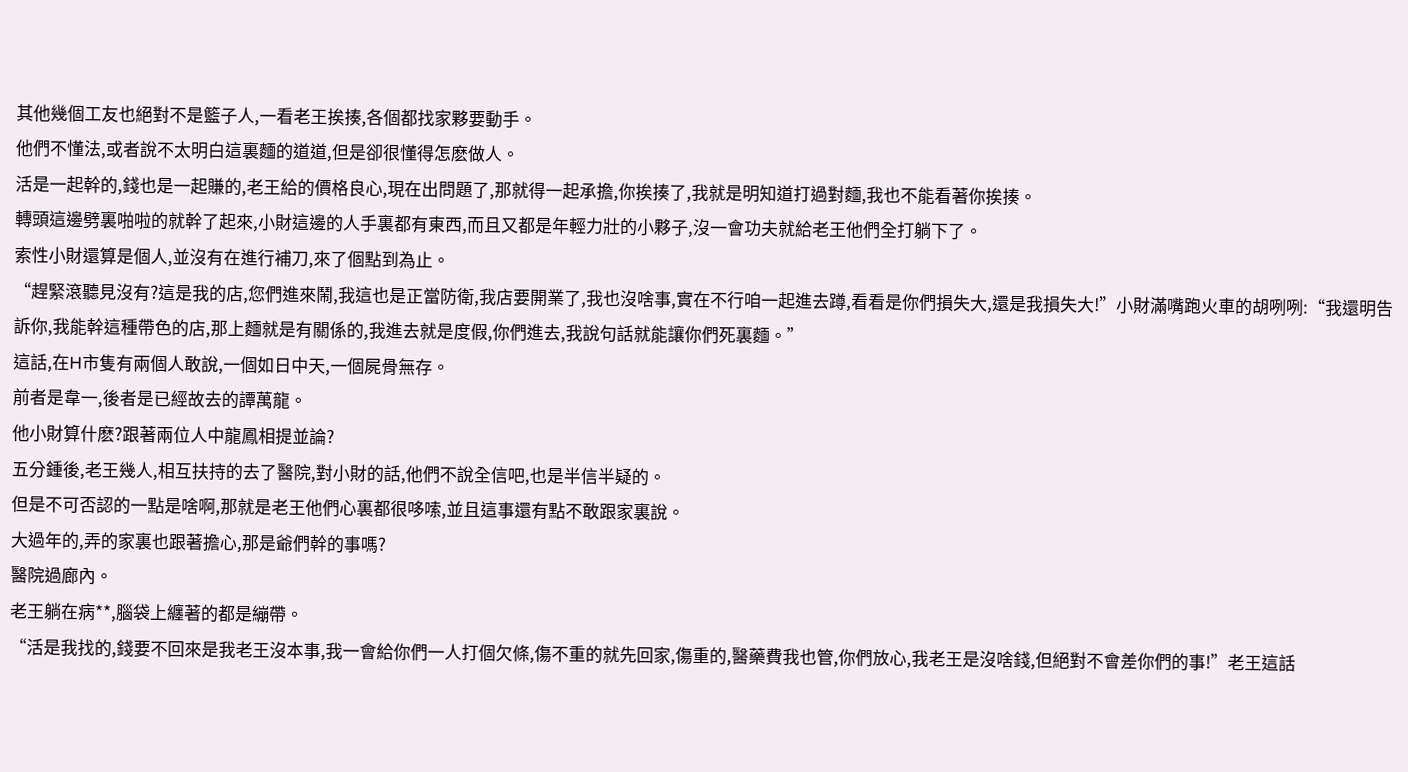其他幾個工友也絕對不是籃子人,一看老王挨揍,各個都找家夥要動手。
他們不懂法,或者說不太明白這裏麵的道道,但是卻很懂得怎麽做人。
活是一起幹的,錢也是一起賺的,老王給的價格良心,現在出問題了,那就得一起承擔,你挨揍了,我就是明知道打過對麵,我也不能看著你挨揍。
轉頭這邊劈裏啪啦的就幹了起來,小財這邊的人手裏都有東西,而且又都是年輕力壯的小夥子,沒一會功夫就給老王他們全打躺下了。
索性小財還算是個人,並沒有在進行補刀,來了個點到為止。
“趕緊滾聽見沒有?這是我的店,您們進來鬧,我這也是正當防衛,我店要開業了,我也沒啥事,實在不行咱一起進去蹲,看看是你們損失大,還是我損失大!”小財滿嘴跑火車的胡咧咧:“我還明告訴你,我能幹這種帶色的店,那上麵就是有關係的,我進去就是度假,你們進去,我說句話就能讓你們死裏麵。”
這話,在H市隻有兩個人敢說,一個如日中天,一個屍骨無存。
前者是韋一,後者是已經故去的譚萬龍。
他小財算什麽?跟著兩位人中龍鳳相提並論?
五分鍾後,老王幾人,相互扶持的去了醫院,對小財的話,他們不說全信吧,也是半信半疑的。
但是不可否認的一點是啥啊,那就是老王他們心裏都很哆嗦,並且這事還有點不敢跟家裏說。
大過年的,弄的家裏也跟著擔心,那是爺們幹的事嗎?
醫院過廊內。
老王躺在病**,腦袋上纏著的都是繃帶。
“活是我找的,錢要不回來是我老王沒本事,我一會給你們一人打個欠條,傷不重的就先回家,傷重的,醫藥費我也管,你們放心,我老王是沒啥錢,但絕對不會差你們的事!”老王這話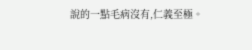說的一點毛病沒有,仁義至極。